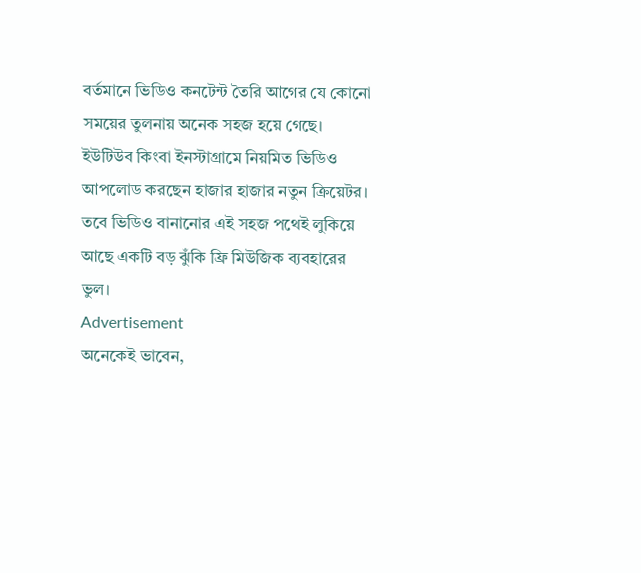বর্তমানে ভিডিও কনটেন্ট তৈরি আগের যে কোনো সময়ের তুলনায় অনেক সহজ হয়ে গেছে। ইউটিউব কিংবা ইনস্টাগ্রামে নিয়মিত ভিডিও আপলোড করছেন হাজার হাজার নতুন ক্রিয়েটর। তবে ভিডিও বানানোর এই সহজ পথেই লুকিয়ে আছে একটি বড় ঝুঁকি ফ্রি মিউজিক ব্যবহারের ভুল।
Advertisement
অনেকেই ভাবেন,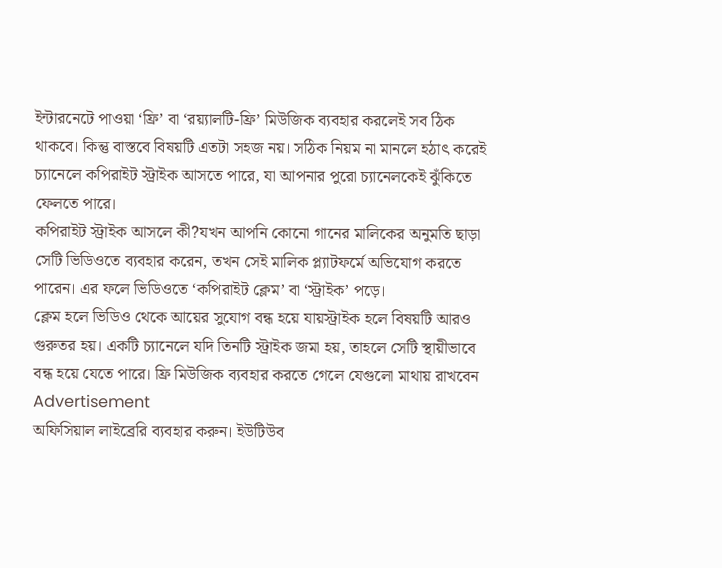ইন্টারনেটে পাওয়া ‘ফ্রি’ বা ‘রয়্যালটি-ফ্রি’ মিউজিক ব্যবহার করলেই সব ঠিক থাকবে। কিন্তু বাস্তবে বিষয়টি এতটা সহজ নয়। সঠিক নিয়ম না মানলে হঠাৎ করেই চ্যানেলে কপিরাইট স্ট্রাইক আসতে পারে, যা আপনার পুরো চ্যানেলকেই ঝুঁকিতে ফেলতে পারে।
কপিরাইট স্ট্রাইক আসলে কী?যখন আপনি কোনো গানের মালিকের অনুমতি ছাড়া সেটি ভিডিওতে ব্যবহার করেন, তখন সেই মালিক প্ল্যাটফর্মে অভিযোগ করতে পারেন। এর ফলে ভিডিওতে ‘কপিরাইট ক্লেম’ বা ‘স্ট্রাইক’ পড়ে।
ক্লেম হলে ভিডিও থেকে আয়ের সুযোগ বন্ধ হয়ে যায়স্ট্রাইক হলে বিষয়টি আরও গুরুতর হয়। একটি চ্যানেলে যদি তিনটি স্ট্রাইক জমা হয়, তাহলে সেটি স্থায়ীভাবে বন্ধ হয়ে যেতে পারে। ফ্রি মিউজিক ব্যবহার করতে গেলে যেগুলো মাথায় রাখবেন
Advertisement
অফিসিয়াল লাইব্রেরি ব্যবহার করুন। ইউটিউব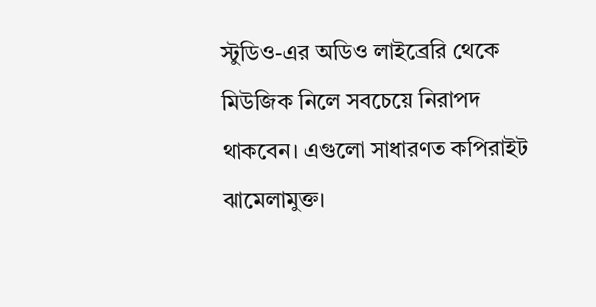স্টুডিও-এর অডিও লাইব্রেরি থেকে মিউজিক নিলে সবচেয়ে নিরাপদ থাকবেন। এগুলো সাধারণত কপিরাইট ঝামেলামুক্ত।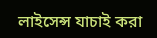লাইসেন্স যাচাই করা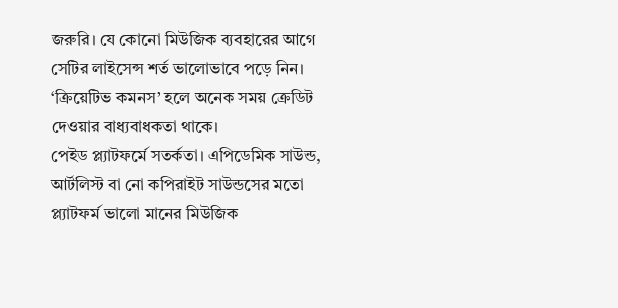জরুরি। যে কোনো মিউজিক ব্যবহারের আগে সেটির লাইসেন্স শর্ত ভালোভাবে পড়ে নিন। ‘ক্রিয়েটিভ কমনস’ হলে অনেক সময় ক্রেডিট দেওয়ার বাধ্যবাধকতা থাকে।
পেইড প্ল্যাটফর্মে সতর্কতা। এপিডেমিক সাউন্ড, আর্টলিস্ট বা নো কপিরাইট সাউন্ডসের মতো প্ল্যাটফর্ম ভালো মানের মিউজিক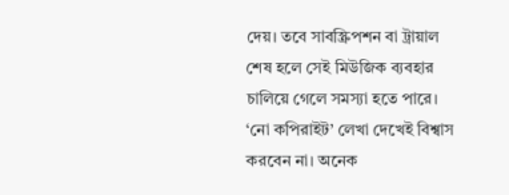দেয়। তবে সাবস্ক্রিপশন বা ট্রায়াল শেষ হলে সেই মিউজিক ব্যবহার চালিয়ে গেলে সমস্যা হতে পারে।
‘নো কপিরাইট’ লেখা দেখেই বিশ্বাস করবেন না। অনেক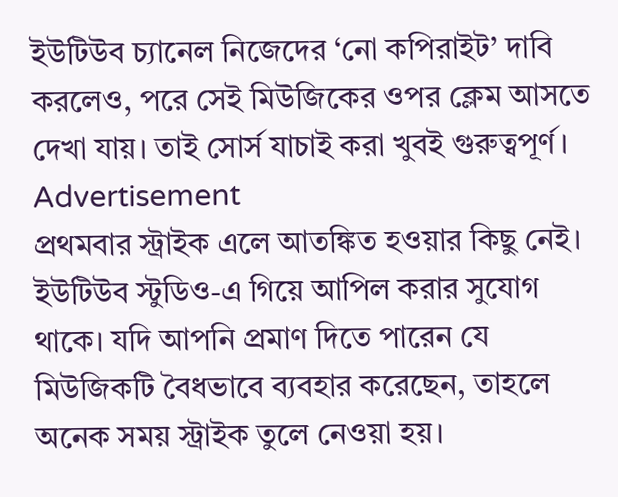ইউটিউব চ্যানেল নিজেদের ‘নো কপিরাইট’ দাবি করলেও, পরে সেই মিউজিকের ওপর ক্লেম আসতে দেখা যায়। তাই সোর্স যাচাই করা খুবই গুরুত্বপূর্ণ।
Advertisement
প্রথমবার স্ট্রাইক এলে আতঙ্কিত হওয়ার কিছু নেই। ইউটিউব স্টুডিও-এ গিয়ে আপিল করার সুযোগ থাকে। যদি আপনি প্রমাণ দিতে পারেন যে মিউজিকটি বৈধভাবে ব্যবহার করেছেন, তাহলে অনেক সময় স্ট্রাইক তুলে নেওয়া হয়।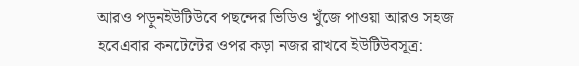আরও পড়ুনইউটিউবে পছন্দের ভিডিও খুঁজে পাওয়া আরও সহজ হবেএবার কনটেন্টের ওপর কড়া নজর রাখবে ইউটিউবসূত্র: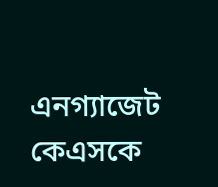এনগ্যাজেট
কেএসকে